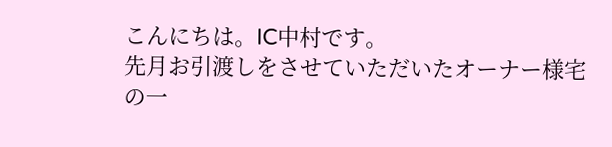こんにちは。IC中村です。
先月お引渡しをさせていただいたオーナー様宅の一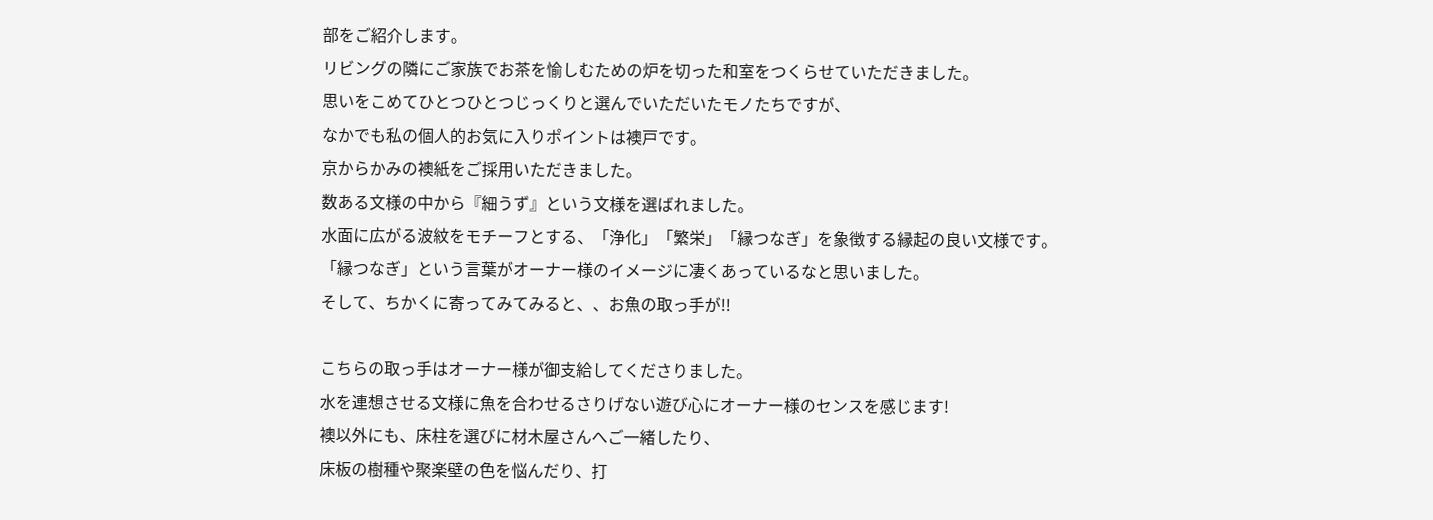部をご紹介します。
リビングの隣にご家族でお茶を愉しむための炉を切った和室をつくらせていただきました。
思いをこめてひとつひとつじっくりと選んでいただいたモノたちですが、
なかでも私の個人的お気に入りポイントは襖戸です。
京からかみの襖紙をご採用いただきました。
数ある文様の中から『細うず』という文様を選ばれました。
水面に広がる波紋をモチーフとする、「浄化」「繁栄」「縁つなぎ」を象徴する縁起の良い文様です。
「縁つなぎ」という言葉がオーナー様のイメージに凄くあっているなと思いました。
そして、ちかくに寄ってみてみると、、お魚の取っ手が!!

こちらの取っ手はオーナー様が御支給してくださりました。
水を連想させる文様に魚を合わせるさりげない遊び心にオーナー様のセンスを感じます!
襖以外にも、床柱を選びに材木屋さんへご一緒したり、
床板の樹種や聚楽壁の色を悩んだり、打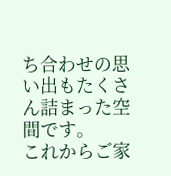ち合わせの思い出もたくさん詰まった空間です。
これからご家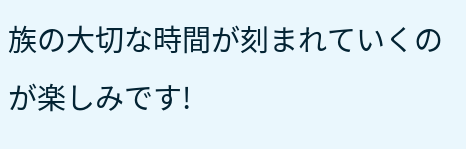族の大切な時間が刻まれていくのが楽しみです!